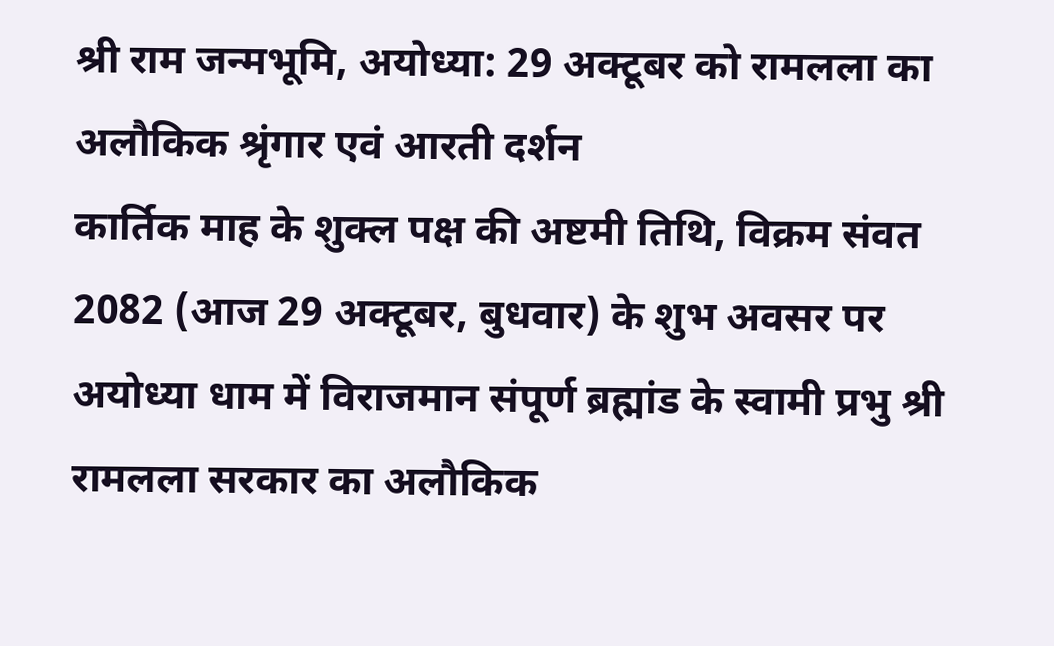श्री राम जन्मभूमि, अयोध्या: 29 अक्टूबर को रामलला का अलौकिक श्रृंगार एवं आरती दर्शन
कार्तिक माह के शुक्ल पक्ष की अष्टमी तिथि, विक्रम संवत 2082 (आज 29 अक्टूबर, बुधवार) के शुभ अवसर पर अयोध्या धाम में विराजमान संपूर्ण ब्रह्मांड के स्वामी प्रभु श्री रामलला सरकार का अलौकिक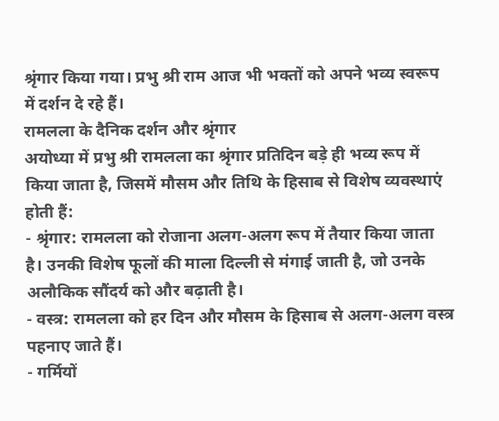श्रृंगार किया गया। प्रभु श्री राम आज भी भक्तों को अपने भव्य स्वरूप में दर्शन दे रहे हैं।
रामलला के दैनिक दर्शन और श्रृंगार
अयोध्या में प्रभु श्री रामलला का श्रृंगार प्रतिदिन बड़े ही भव्य रूप में किया जाता है, जिसमें मौसम और तिथि के हिसाब से विशेष व्यवस्थाएं होती हैं:
- श्रृंगार: रामलला को रोजाना अलग-अलग रूप में तैयार किया जाता है। उनकी विशेष फूलों की माला दिल्ली से मंगाई जाती है, जो उनके अलौकिक सौंदर्य को और बढ़ाती है।
- वस्त्र: रामलला को हर दिन और मौसम के हिसाब से अलग-अलग वस्त्र पहनाए जाते हैं।
- गर्मियों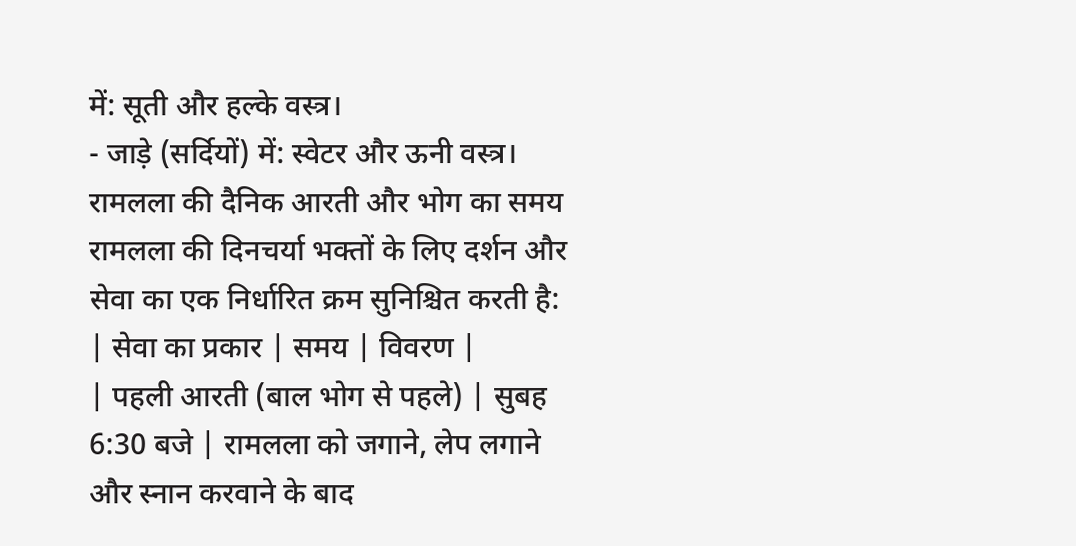में: सूती और हल्के वस्त्र।
- जाड़े (सर्दियों) में: स्वेटर और ऊनी वस्त्र।
रामलला की दैनिक आरती और भोग का समय
रामलला की दिनचर्या भक्तों के लिए दर्शन और सेवा का एक निर्धारित क्रम सुनिश्चित करती है:
| सेवा का प्रकार | समय | विवरण |
| पहली आरती (बाल भोग से पहले) | सुबह 6:30 बजे | रामलला को जगाने, लेप लगाने और स्नान करवाने के बाद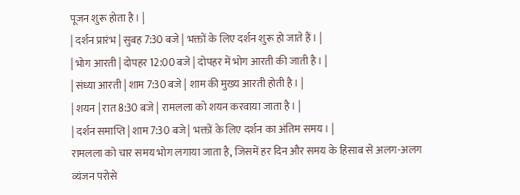पूजन शुरू होता है। |
| दर्शन प्रारंभ | सुबह 7:30 बजे | भक्तों के लिए दर्शन शुरू हो जाते हैं। |
| भोग आरती | दोपहर 12:00 बजे | दोपहर में भोग आरती की जाती है। |
| संध्या आरती | शाम 7:30 बजे | शाम की मुख्य आरती होती है। |
| शयन | रात 8:30 बजे | रामलला को शयन करवाया जाता है। |
| दर्शन समाप्ति | शाम 7:30 बजे | भक्तों के लिए दर्शन का अंतिम समय। |
रामलला को चार समय भोग लगाया जाता है, जिसमें हर दिन और समय के हिसाब से अलग-अलग व्यंजन परोसे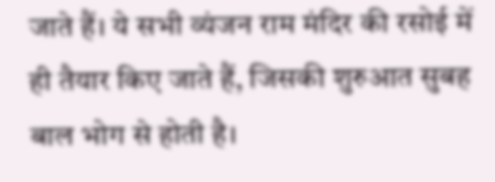जाते हैं। ये सभी व्यंजन राम मंदिर की रसोई में ही तैयार किए जाते हैं, जिसकी शुरुआत सुबह बाल भोग से होती है।